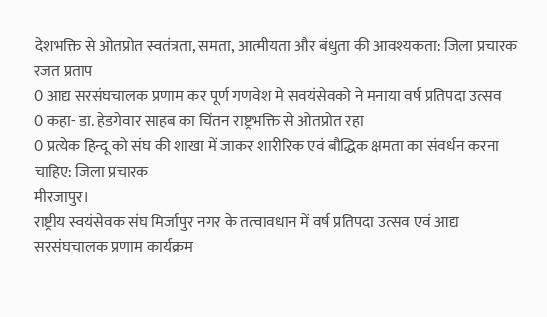देशभक्ति से ओतप्रोत स्वतंत्रता, समता, आत्मीयता और बंधुता की आवश्यकता: जिला प्रचारक रजत प्रताप
0 आद्य सरसंघचालक प्रणाम कर पूर्ण गणवेश मे सवयंसेवको ने मनाया वर्ष प्रतिपदा उत्सव
0 कहा- डा. हेडगेवार साहब का चिंतन राष्ट्रभक्ति से ओतप्रोत रहा
0 प्रत्येक हिन्दू को संघ की शाखा में जाकर शारीरिक एवं बौद्धिक क्षमता का संवर्धन करना चाहिए: जिला प्रचारक
मीरजापुर।
राष्ट्रीय स्वयंसेवक संघ मिर्जापुर नगर के तत्वावधान में वर्ष प्रतिपदा उत्सव एवं आद्य सरसंघचालक प्रणाम कार्यक्रम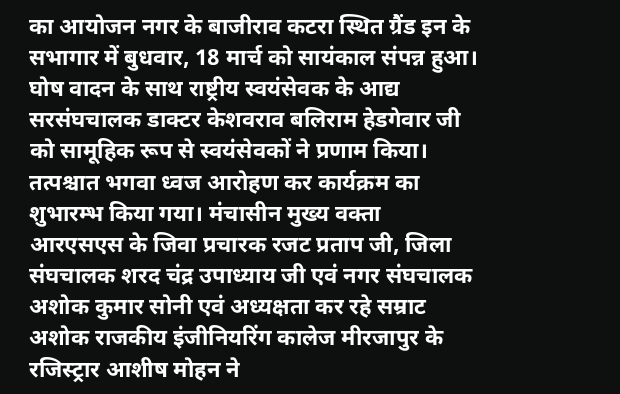का आयोजन नगर के बाजीराव कटरा स्थित ग्रैंड इन के सभागार में बुधवार, 18 मार्च को सायंकाल संपन्न हुआ। घोष वादन के साथ राष्ट्रीय स्वयंसेवक के आद्य सरसंघचालक डाक्टर केशवराव बलिराम हेडगेवार जी को सामूहिक रूप से स्वयंसेवकों ने प्रणाम किया। तत्पश्चात भगवा ध्वज आरोहण कर कार्यक्रम का शुभारम्भ किया गया। मंचासीन मुख्य वक्ता आरएसएस के जिवा प्रचारक रजट प्रताप जी, जिला संघचालक शरद चंद्र उपाध्याय जी एवं नगर संघचालक अशोक कुमार सोनी एवं अध्यक्षता कर रहे सम्राट अशोक राजकीय इंजीनियरिंग कालेज मीरजापुर के रजिस्ट्रार आशीष मोहन ने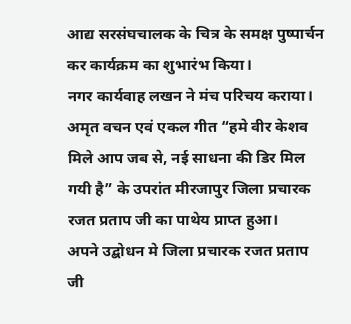आद्य सरसंघचालक के चित्र के समक्ष पुष्पार्चन कर कार्यक्रम का शुभारंभ किया।
नगर कार्यवाह लखन ने मंच परिचय कराया। अमृत वचन एवं एकल गीत “हमे वीर केशव मिले आप जब से, नई साधना की डिर मिल गयी है” के उपरांत मीरजापुर जिला प्रचारक रजत प्रताप जी का पाथेय प्राप्त हुआ।
अपने उद्बोधन मे जिला प्रचारक रजत प्रताप जी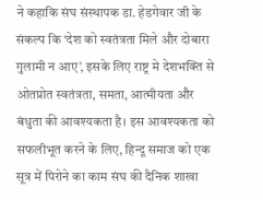ने कहाकि संघ संस्थापक डा. हेडगेवार जी के संकल्प कि ‘देश को स्वतंत्रता मिले और दोबारा गुलामी न आए’, इसके लिए राष्ट्र मे देशभक्ति से ओतप्रोत स्वतंत्रता, समता, आत्मीयता और बंधुता की आवश्यकता है। इस आवश्यकता को सफलीभूत करने के लिए, हिन्दू समाज को एक सूत्र में पिरोने का काम संघ की दैनिक शाखा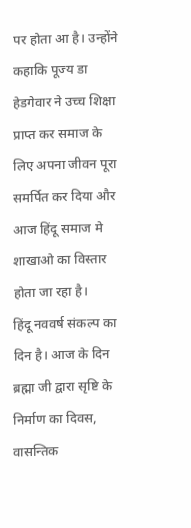पर होता आ है। उन्होंने कहाकि पूज्य डा हेडगेवार ने उच्च शिक्षा प्राप्त कर समाज के लिए अपना जीवन पूरा समर्पित कर दिया और आज हिंदू समाज मे शाखाओ का विस्तार होता जा रहा है।
हिंदू नववर्ष संकल्प का दिन है। आज के दिन ब्रह्मा जी द्वारा सृष्टि के निर्माण का दिवस, वासन्तिक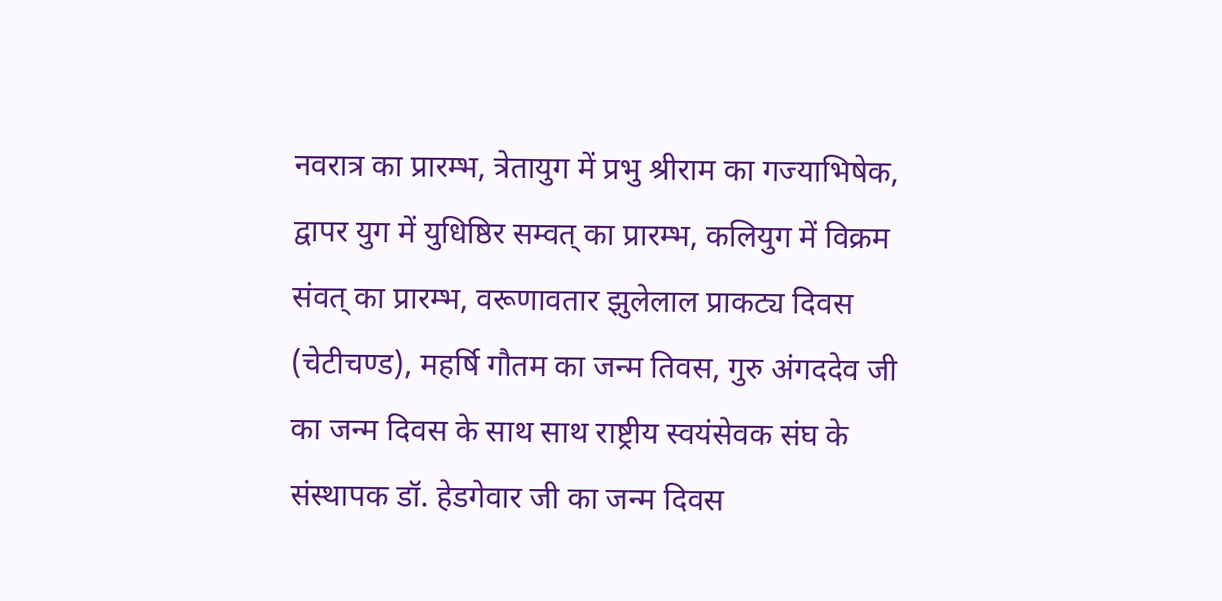नवरात्र का प्रारम्भ, त्रेतायुग में प्रभु श्रीराम का गज्याभिषेक, द्वापर युग में युधिष्ठिर सम्वत् का प्रारम्भ, कलियुग में विक्रम संवत् का प्रारम्भ, वरूणावतार झुलेलाल प्राकट्य दिवस (चेटीचण्ड), महर्षि गौतम का जन्म तिवस, गुरु अंगददेव जी का जन्म दिवस के साथ साथ राष्ट्रीय स्वयंसेवक संघ के संस्थापक डॉ. हेडगेवार जी का जन्म दिवस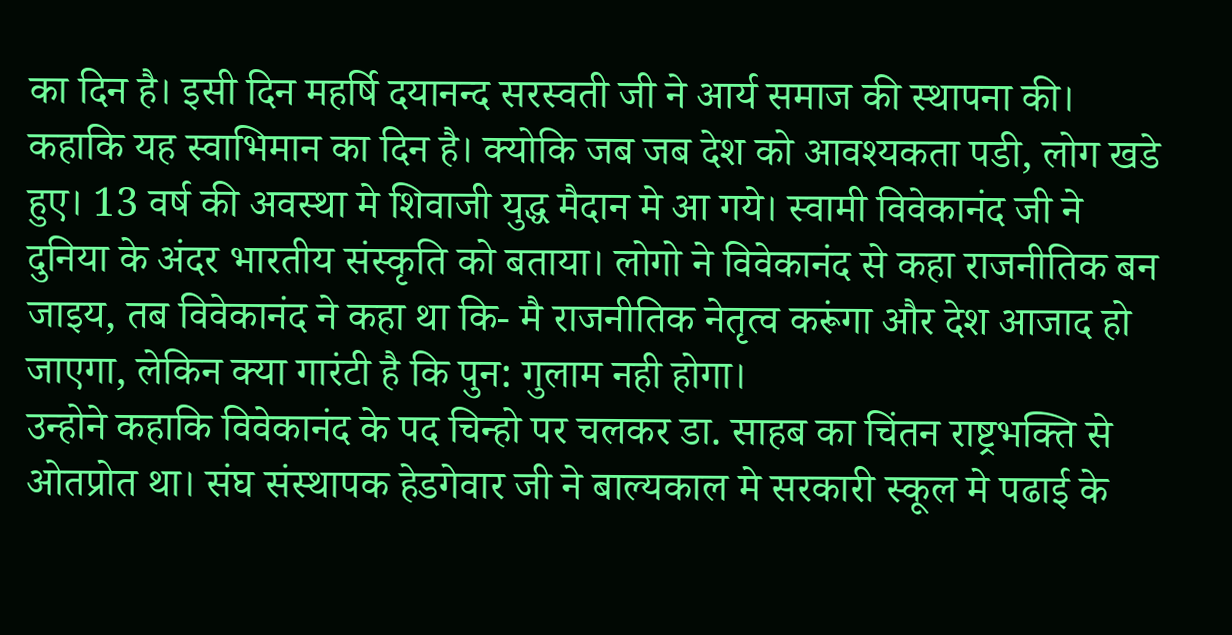का दिन है। इसी दिन महर्षि दयानन्द सरस्वती जी ने आर्य समाज की स्थापना की।
कहाकि यह स्वाभिमान का दिन है। क्योकि जब जब देश को आवश्यकता पडी, लोग खडे हुए। 13 वर्ष की अवस्था मे शिवाजी युद्ध मैदान मे आ गये। स्वामी विवेकानंद जी ने दुनिया के अंदर भारतीय संस्कृति को बताया। लोगो ने विवेकानंद से कहा राजनीतिक बन जाइय, तब विवेकानंद ने कहा था कि- मै राजनीतिक नेतृत्व करूंगा और देश आजाद हो जाएगा, लेकिन क्या गारंटी है कि पुन: गुलाम नही होगा।
उन्होने कहाकि विवेकानंद के पद चिन्हो पर चलकर डा. साहब का चिंतन राष्ट्रभक्ति से ओतप्रोत था। संघ संस्थापक हेडगेवार जी ने बाल्यकाल मे सरकारी स्कूल मे पढाई के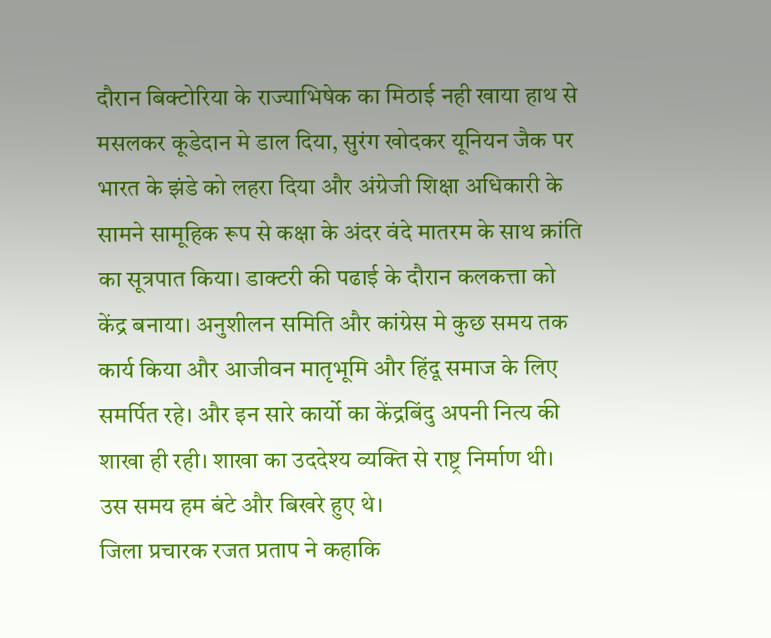दौरान बिक्टोरिया के राज्याभिषेक का मिठाई नही खाया हाथ से मसलकर कूडेदान मे डाल दिया, सुरंग खोदकर यूनियन जैक पर भारत के झंडे को लहरा दिया और अंग्रेजी शिक्षा अधिकारी के सामने सामूहिक रूप से कक्षा के अंदर वंदे मातरम के साथ क्रांति का सूत्रपात किया। डाक्टरी की पढाई के दौरान कलकत्ता को केंद्र बनाया। अनुशीलन समिति और कांग्रेस मे कुछ समय तक कार्य किया और आजीवन मातृभूमि और हिंदू समाज के लिए समर्पित रहे। और इन सारे कार्यो का केंद्रबिंदु अपनी नित्य की शाखा ही रही। शाखा का उददेश्य व्यक्ति से राष्ट्र निर्माण थी। उस समय हम बंटे और बिखरे हुए थे।
जिला प्रचारक रजत प्रताप ने कहाकि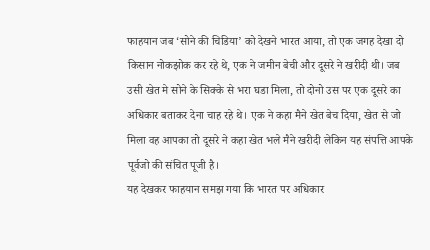फाहयान जब ‘सोने की चिडिया’ को देखने भारत आया, तो एक जगह देखा दो किसान नोकझोक कर रहे थे, एक ने जमीन बेची और दूसरे ने खरीदी थी। जब उसी खेत मे सोने के सिक्के से भरा घडा मिला, तो दोनो उस पर एक दूसरे का अधिकार बताकर देना चाह रहे थे। एक ने कहा मैने खेत बेच दिया, खेत से जो मिला वह आपका तो दूसरे ने कहा खेत भले मैने खरीदी लेकिन यह संपत्ति आपके पूर्वजो की संचित पूजी है।
यह देखकर फाहयान समझ गया कि भारत पर अधिकार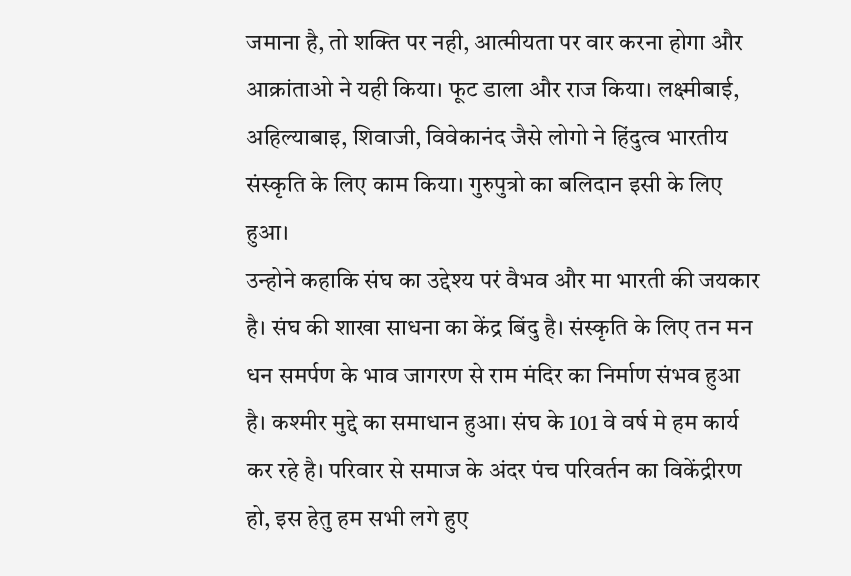जमाना है, तो शक्ति पर नही, आत्मीयता पर वार करना होगा और आक्रांताओ ने यही किया। फूट डाला और राज किया। लक्ष्मीबाई, अहिल्याबाइ, शिवाजी, विवेकानंद जैसे लोगो ने हिंदुत्व भारतीय संस्कृति के लिए काम किया। गुरुपुत्रो का बलिदान इसी के लिए हुआ।
उन्होने कहाकि संघ का उद्देश्य परं वैभव और मा भारती की जयकार है। संघ की शाखा साधना का केंद्र बिंदु है। संस्कृति के लिए तन मन धन समर्पण के भाव जागरण से राम मंदिर का निर्माण संभव हुआ है। कश्मीर मुद्दे का समाधान हुआ। संघ के 101 वे वर्ष मे हम कार्य कर रहे है। परिवार से समाज के अंदर पंच परिवर्तन का विकेंद्रीरण हो, इस हेतु हम सभी लगे हुए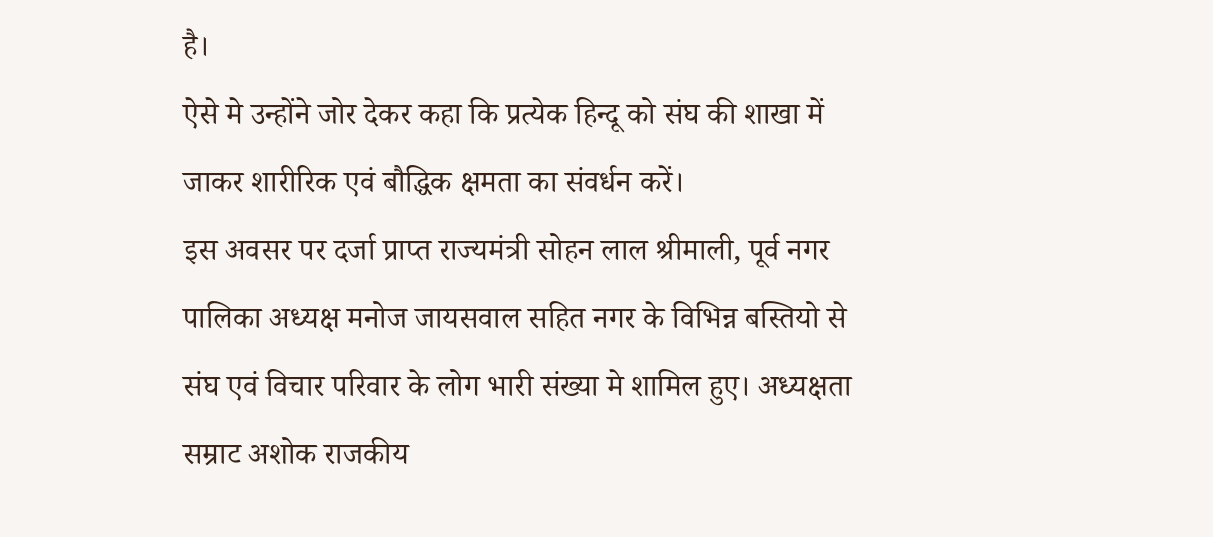है।
ऐसे मे उन्होंने जोर देकर कहा कि प्रत्येक हिन्दू को संघ की शाखा में जाकर शारीरिक एवं बौद्धिक क्षमता का संवर्धन करें।
इस अवसर पर दर्जा प्राप्त राज्यमंत्री सोहन लाल श्रीमाली, पूर्व नगर पालिका अध्यक्ष मनोज जायसवाल सहित नगर के विभिन्न बस्तियो से संघ एवं विचार परिवार के लोग भारी संख्या मे शामिल हुए। अध्यक्षता सम्राट अशोक राजकीय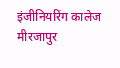इंजीनियरिंग कालेज मीरजापुर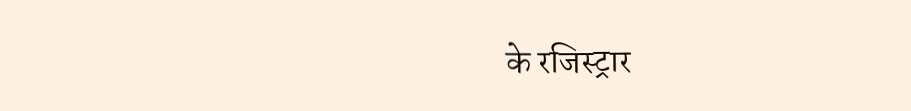के रजिस्ट्रार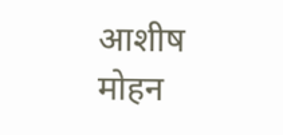आशीष मोहन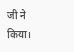जी ने किया।